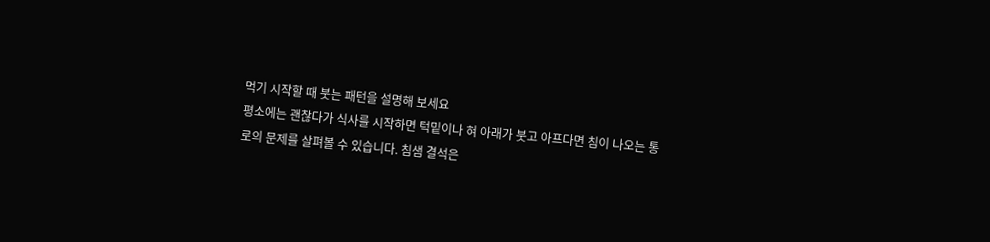먹기 시작할 때 붓는 패턴을 설명해 보세요
평소에는 괜찮다가 식사를 시작하면 턱밑이나 혀 아래가 붓고 아프다면 침이 나오는 통로의 문제를 살펴볼 수 있습니다. 침샘 결석은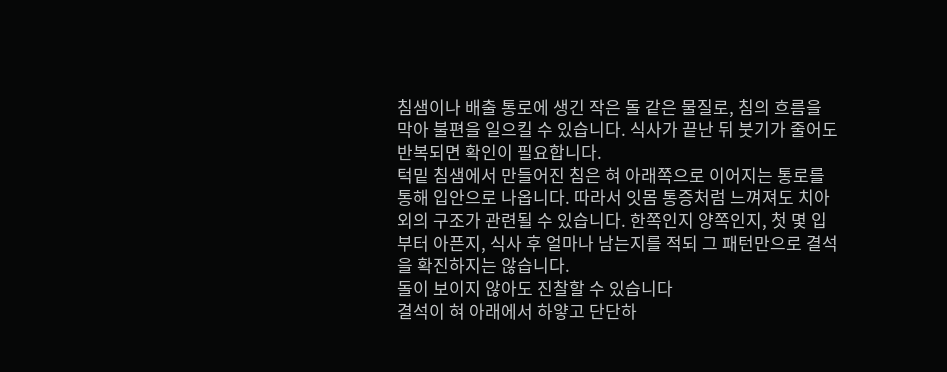침샘이나 배출 통로에 생긴 작은 돌 같은 물질로, 침의 흐름을 막아 불편을 일으킬 수 있습니다. 식사가 끝난 뒤 붓기가 줄어도 반복되면 확인이 필요합니다.
턱밑 침샘에서 만들어진 침은 혀 아래쪽으로 이어지는 통로를 통해 입안으로 나옵니다. 따라서 잇몸 통증처럼 느껴져도 치아 외의 구조가 관련될 수 있습니다. 한쪽인지 양쪽인지, 첫 몇 입부터 아픈지, 식사 후 얼마나 남는지를 적되 그 패턴만으로 결석을 확진하지는 않습니다.
돌이 보이지 않아도 진찰할 수 있습니다
결석이 혀 아래에서 하얗고 단단하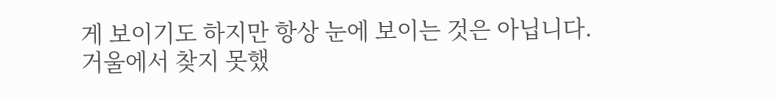게 보이기도 하지만 항상 눈에 보이는 것은 아닙니다. 거울에서 찾지 못했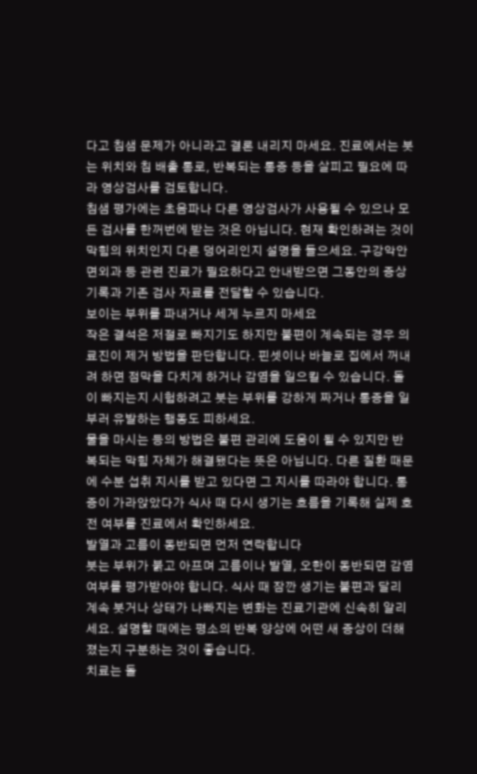다고 침샘 문제가 아니라고 결론 내리지 마세요. 진료에서는 붓는 위치와 침 배출 통로, 반복되는 통증 등을 살피고 필요에 따라 영상검사를 검토합니다.
침샘 평가에는 초음파나 다른 영상검사가 사용될 수 있으나 모든 검사를 한꺼번에 받는 것은 아닙니다. 현재 확인하려는 것이 막힘의 위치인지 다른 덩어리인지 설명을 들으세요. 구강악안면외과 등 관련 진료가 필요하다고 안내받으면 그동안의 증상 기록과 기존 검사 자료를 전달할 수 있습니다.
보이는 부위를 파내거나 세게 누르지 마세요
작은 결석은 저절로 빠지기도 하지만 불편이 계속되는 경우 의료진이 제거 방법을 판단합니다. 핀셋이나 바늘로 집에서 꺼내려 하면 점막을 다치게 하거나 감염을 일으킬 수 있습니다. 돌이 빠지는지 시험하려고 붓는 부위를 강하게 짜거나 통증을 일부러 유발하는 행동도 피하세요.
물을 마시는 등의 방법은 불편 관리에 도움이 될 수 있지만 반복되는 막힘 자체가 해결됐다는 뜻은 아닙니다. 다른 질환 때문에 수분 섭취 지시를 받고 있다면 그 지시를 따라야 합니다. 통증이 가라앉았다가 식사 때 다시 생기는 흐름을 기록해 실제 호전 여부를 진료에서 확인하세요.
발열과 고름이 동반되면 먼저 연락합니다
붓는 부위가 붉고 아프며 고름이나 발열, 오한이 동반되면 감염 여부를 평가받아야 합니다. 식사 때 잠깐 생기는 불편과 달리 계속 붓거나 상태가 나빠지는 변화는 진료기관에 신속히 알리세요. 설명할 때에는 평소의 반복 양상에 어떤 새 증상이 더해졌는지 구분하는 것이 좋습니다.
치료는 돌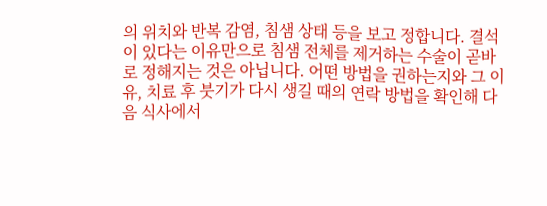의 위치와 반복 감염, 침샘 상태 등을 보고 정합니다. 결석이 있다는 이유만으로 침샘 전체를 제거하는 수술이 곧바로 정해지는 것은 아닙니다. 어떤 방법을 권하는지와 그 이유, 치료 후 붓기가 다시 생길 때의 연락 방법을 확인해 다음 식사에서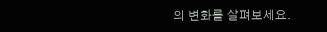의 변화를 살펴보세요.